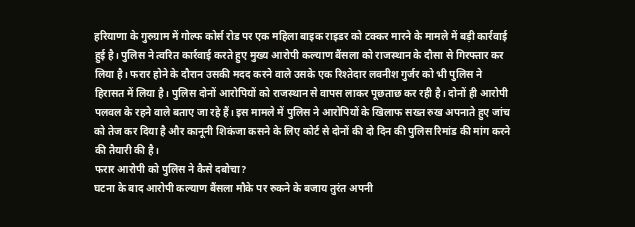हरियाणा के गुरुग्राम में गोल्फ कोर्स रोड पर एक महिला बाइक राइडर को टक्कर मारने के मामले में बड़ी कार्रवाई हुई है। पुलिस ने त्वरित कार्रवाई करते हुए मुख्य आरोपी कल्याण बैंसला को राजस्थान के दौसा से गिरफ्तार कर लिया है। फरार होने के दौरान उसकी मदद करने वाले उसके एक रिश्तेदार लवनीश गुर्जर को भी पुलिस ने हिरासत में लिया है। पुलिस दोनों आरोपियों को राजस्थान से वापस लाकर पूछताछ कर रही है। दोनों ही आरोपी पलवल के रहने वाले बताए जा रहे हैं। इस मामले में पुलिस ने आरोपियों के खिलाफ सख्त रुख अपनाते हुए जांच को तेज कर दिया है और कानूनी शिकंजा कसने के लिए कोर्ट से दोनों की दो दिन की पुलिस रिमांड की मांग करने की तैयारी की है।
फरार आरोपी को पुलिस ने कैसे दबोचा?
घटना के बाद आरोपी कल्याण बैंसला मौके पर रुकने के बजाय तुरंत अपनी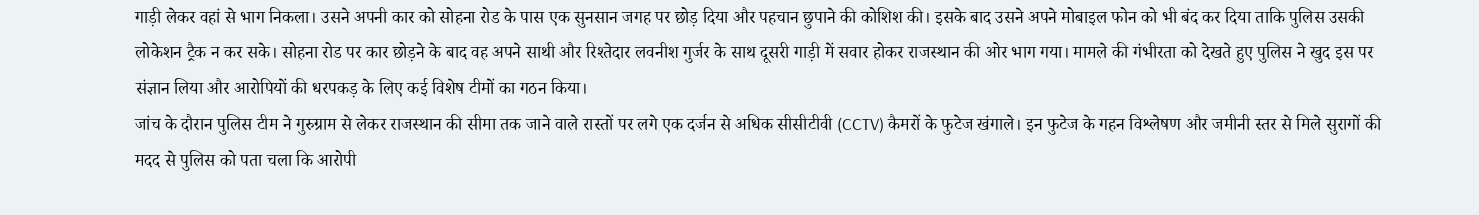गाड़ी लेकर वहां से भाग निकला। उसने अपनी कार को सोहना रोड के पास एक सुनसान जगह पर छोड़ दिया और पहचान छुपाने की कोशिश की। इसके बाद उसने अपने मोबाइल फोन को भी बंद कर दिया ताकि पुलिस उसकी लोकेशन ट्रैक न कर सके। सोहना रोड पर कार छोड़ने के बाद वह अपने साथी और रिश्तेदार लवनीश गुर्जर के साथ दूसरी गाड़ी में सवार होकर राजस्थान की ओर भाग गया। मामले की गंभीरता को देखते हुए पुलिस ने खुद इस पर संज्ञान लिया और आरोपियों की धरपकड़ के लिए कई विशेष टीमों का गठन किया।
जांच के दौरान पुलिस टीम ने गुरुग्राम से लेकर राजस्थान की सीमा तक जाने वाले रास्तों पर लगे एक दर्जन से अधिक सीसीटीवी (CCTV) कैमरों के फुटेज खंगाले। इन फुटेज के गहन विश्लेषण और जमीनी स्तर से मिले सुरागों की मदद से पुलिस को पता चला कि आरोपी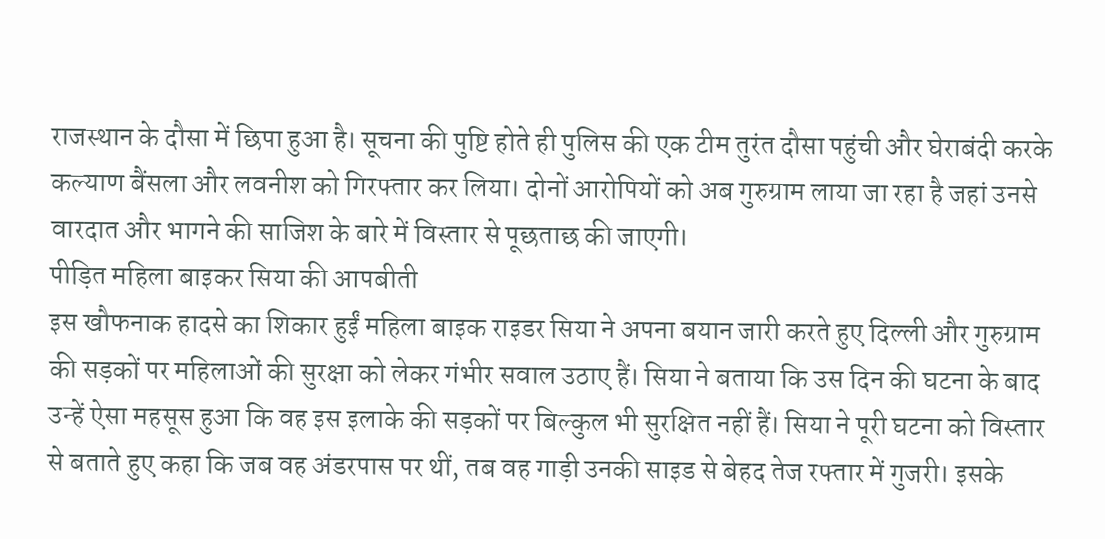राजस्थान के दौसा में छिपा हुआ है। सूचना की पुष्टि होते ही पुलिस की एक टीम तुरंत दौसा पहुंची और घेराबंदी करके कल्याण बैंसला और लवनीश को गिरफ्तार कर लिया। दोनों आरोपियों को अब गुरुग्राम लाया जा रहा है जहां उनसे वारदात और भागने की साजिश के बारे में विस्तार से पूछताछ की जाएगी।
पीड़ित महिला बाइकर सिया की आपबीती
इस खौफनाक हादसे का शिकार हुईं महिला बाइक राइडर सिया ने अपना बयान जारी करते हुए दिल्ली और गुरुग्राम की सड़कों पर महिलाओं की सुरक्षा को लेकर गंभीर सवाल उठाए हैं। सिया ने बताया कि उस दिन की घटना के बाद उन्हें ऐसा महसूस हुआ कि वह इस इलाके की सड़कों पर बिल्कुल भी सुरक्षित नहीं हैं। सिया ने पूरी घटना को विस्तार से बताते हुए कहा कि जब वह अंडरपास पर थीं, तब वह गाड़ी उनकी साइड से बेहद तेज रफ्तार में गुजरी। इसके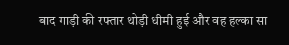बाद गाड़ी की रफ्तार थोड़ी धीमी हुई और वह हल्का सा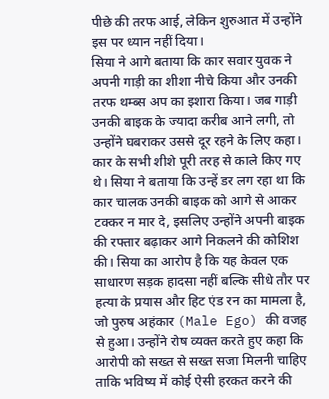पीछे की तरफ आई, लेकिन शुरुआत में उन्होंने इस पर ध्यान नहीं दिया।
सिया ने आगे बताया कि कार सवार युवक ने अपनी गाड़ी का शीशा नीचे किया और उनकी तरफ थम्ब्स अप का इशारा किया। जब गाड़ी उनकी बाइक के ज्यादा करीब आने लगी, तो उन्होंने घबराकर उससे दूर रहने के लिए कहा। कार के सभी शीशे पूरी तरह से काले किए गए थे। सिया ने बताया कि उन्हें डर लग रहा था कि कार चालक उनकी बाइक को आगे से आकर टक्कर न मार दे, इसलिए उन्होंने अपनी बाइक की रफ्तार बढ़ाकर आगे निकलने की कोशिश की। सिया का आरोप है कि यह केवल एक साधारण सड़क हादसा नहीं बल्कि सीधे तौर पर हत्या के प्रयास और हिट एंड रन का मामला है, जो पुरुष अहंकार (Male Ego) की वजह से हुआ। उन्होंने रोष व्यक्त करते हुए कहा कि आरोपी को सख्त से सख्त सजा मिलनी चाहिए ताकि भविष्य में कोई ऐसी हरकत करने की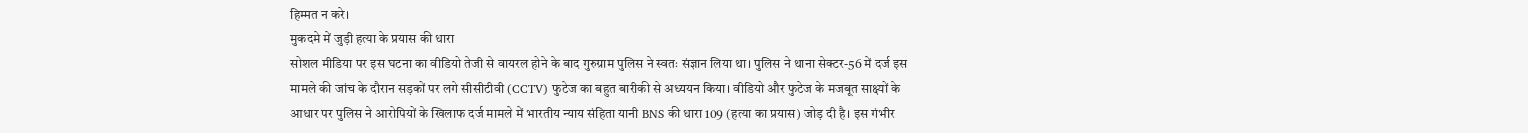हिम्मत न करे।
मुकदमे में जुड़ी हत्या के प्रयास की धारा
सोशल मीडिया पर इस घटना का वीडियो तेजी से वायरल होने के बाद गुरुग्राम पुलिस ने स्वतः संज्ञान लिया था। पुलिस ने थाना सेक्टर-56 में दर्ज इस मामले की जांच के दौरान सड़कों पर लगे सीसीटीवी (CCTV) फुटेज का बहुत बारीकी से अध्ययन किया। वीडियो और फुटेज के मजबूत साक्ष्यों के आधार पर पुलिस ने आरोपियों के खिलाफ दर्ज मामले में भारतीय न्याय संहिता यानी BNS की धारा 109 (हत्या का प्रयास) जोड़ दी है। इस गंभीर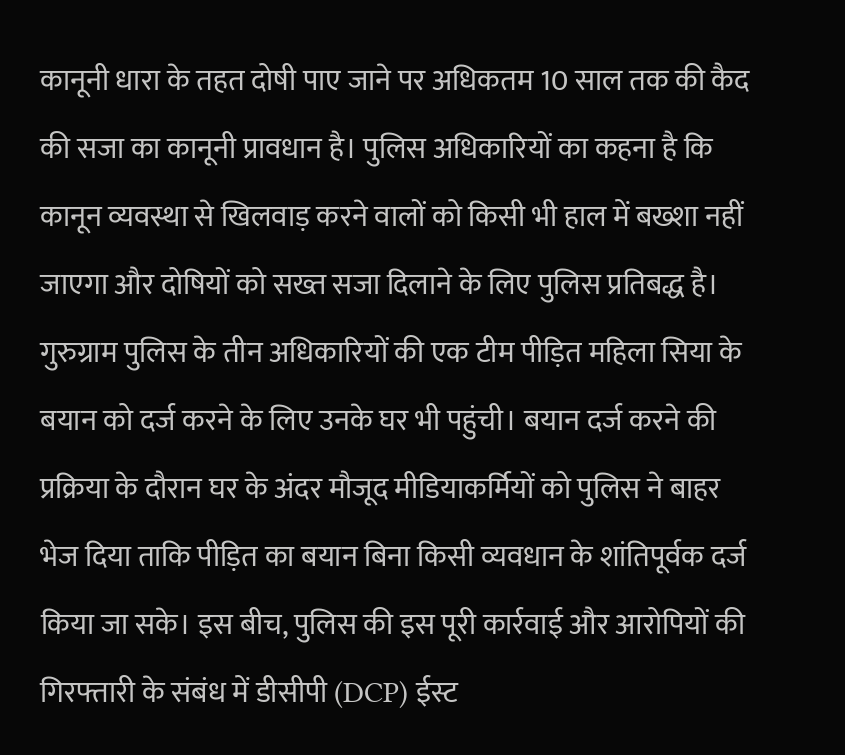कानूनी धारा के तहत दोषी पाए जाने पर अधिकतम 10 साल तक की कैद की सजा का कानूनी प्रावधान है। पुलिस अधिकारियों का कहना है कि कानून व्यवस्था से खिलवाड़ करने वालों को किसी भी हाल में बख्शा नहीं जाएगा और दोषियों को सख्त सजा दिलाने के लिए पुलिस प्रतिबद्ध है।
गुरुग्राम पुलिस के तीन अधिकारियों की एक टीम पीड़ित महिला सिया के बयान को दर्ज करने के लिए उनके घर भी पहुंची। बयान दर्ज करने की प्रक्रिया के दौरान घर के अंदर मौजूद मीडियाकर्मियों को पुलिस ने बाहर भेज दिया ताकि पीड़ित का बयान बिना किसी व्यवधान के शांतिपूर्वक दर्ज किया जा सके। इस बीच, पुलिस की इस पूरी कार्रवाई और आरोपियों की गिरफ्तारी के संबंध में डीसीपी (DCP) ईस्ट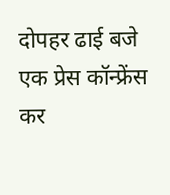दोपहर ढाई बजे एक प्रेस कॉन्फ्रेंस कर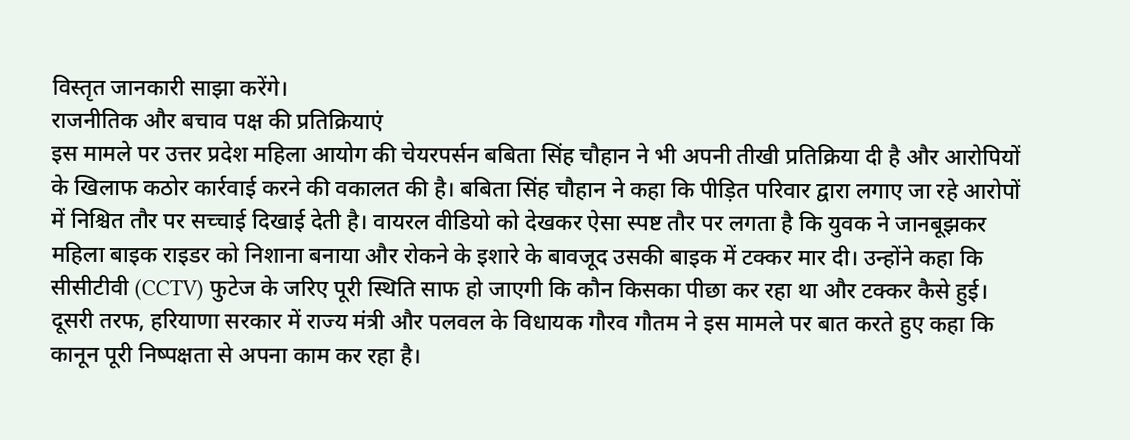विस्तृत जानकारी साझा करेंगे।
राजनीतिक और बचाव पक्ष की प्रतिक्रियाएं
इस मामले पर उत्तर प्रदेश महिला आयोग की चेयरपर्सन बबिता सिंह चौहान ने भी अपनी तीखी प्रतिक्रिया दी है और आरोपियों के खिलाफ कठोर कार्रवाई करने की वकालत की है। बबिता सिंह चौहान ने कहा कि पीड़ित परिवार द्वारा लगाए जा रहे आरोपों में निश्चित तौर पर सच्चाई दिखाई देती है। वायरल वीडियो को देखकर ऐसा स्पष्ट तौर पर लगता है कि युवक ने जानबूझकर महिला बाइक राइडर को निशाना बनाया और रोकने के इशारे के बावजूद उसकी बाइक में टक्कर मार दी। उन्होंने कहा कि सीसीटीवी (CCTV) फुटेज के जरिए पूरी स्थिति साफ हो जाएगी कि कौन किसका पीछा कर रहा था और टक्कर कैसे हुई।
दूसरी तरफ, हरियाणा सरकार में राज्य मंत्री और पलवल के विधायक गौरव गौतम ने इस मामले पर बात करते हुए कहा कि कानून पूरी निष्पक्षता से अपना काम कर रहा है।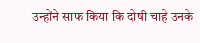उन्होंने साफ किया कि दोषी चाहे उनके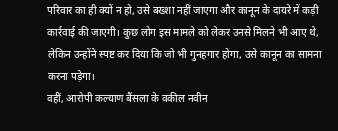परिवार का ही क्यों न हो, उसे बख्शा नहीं जाएगा और कानून के दायरे में कड़ी कार्रवाई की जाएगी। कुछ लोग इस मामले को लेकर उनसे मिलने भी आए थे, लेकिन उन्होंने स्पष्ट कर दिया कि जो भी गुनहगार होगा, उसे कानून का सामना करना पड़ेगा।
वहीं, आरोपी कल्याण बैंसला के वकील नवीन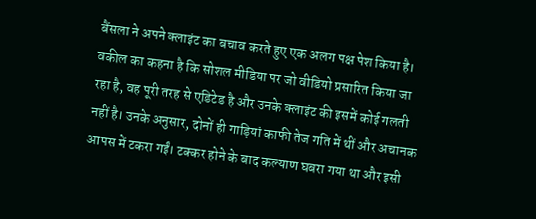बैंसला ने अपने क्लाइंट का बचाव करते हुए एक अलग पक्ष पेश किया है। वकील का कहना है कि सोशल मीडिया पर जो वीडियो प्रसारित किया जा रहा है, वह पूरी तरह से एडिटेड है और उनके क्लाइंट की इसमें कोई गलती नहीं है। उनके अनुसार, दोनों ही गाड़ियां काफी तेज गति में थीं और अचानक आपस में टकरा गईं। टक्कर होने के बाद कल्याण घबरा गया था और इसी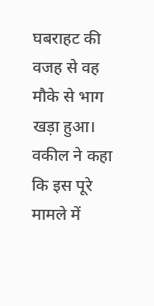घबराहट की वजह से वह मौके से भाग खड़ा हुआ। वकील ने कहा कि इस पूरे मामले में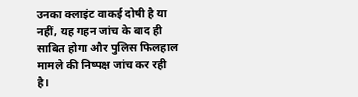उनका क्लाइंट वाकई दोषी है या नहीं, यह गहन जांच के बाद ही साबित होगा और पुलिस फिलहाल मामले की निष्पक्ष जांच कर रही है।